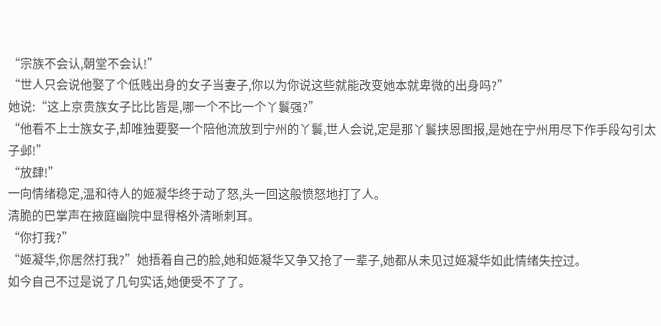“宗族不会认,朝堂不会认!”
“世人只会说他娶了个低贱出身的女子当妻子,你以为你说这些就能改变她本就卑微的出身吗?”
她说:“这上京贵族女子比比皆是,哪一个不比一个丫鬟强?”
“他看不上士族女子,却唯独要娶一个陪他流放到宁州的丫鬟,世人会说,定是那丫鬟挟恩图报,是她在宁州用尽下作手段勾引太子邺!”
“放肆!”
一向情绪稳定,温和待人的姬凝华终于动了怒,头一回这般愤怒地打了人。
清脆的巴掌声在掖庭幽院中显得格外清晰刺耳。
“你打我?”
“姬凝华,你居然打我?”她捂着自己的脸,她和姬凝华又争又抢了一辈子,她都从未见过姬凝华如此情绪失控过。
如今自己不过是说了几句实话,她便受不了了。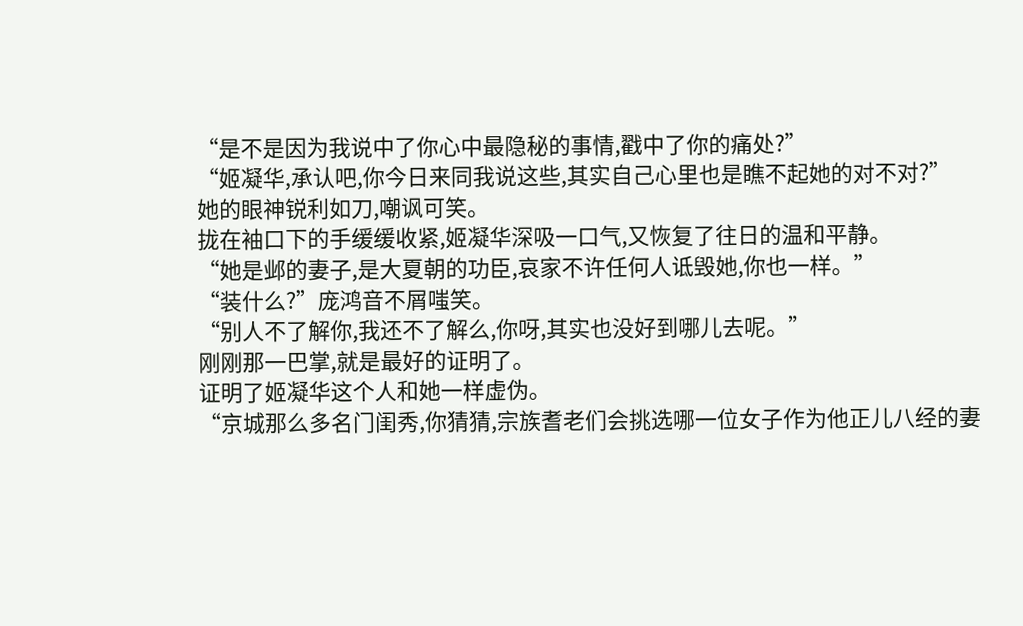“是不是因为我说中了你心中最隐秘的事情,戳中了你的痛处?”
“姬凝华,承认吧,你今日来同我说这些,其实自己心里也是瞧不起她的对不对?”
她的眼神锐利如刀,嘲讽可笑。
拢在袖口下的手缓缓收紧,姬凝华深吸一口气,又恢复了往日的温和平静。
“她是邺的妻子,是大夏朝的功臣,哀家不许任何人诋毁她,你也一样。”
“装什么?”庞鸿音不屑嗤笑。
“别人不了解你,我还不了解么,你呀,其实也没好到哪儿去呢。”
刚刚那一巴掌,就是最好的证明了。
证明了姬凝华这个人和她一样虚伪。
“京城那么多名门闺秀,你猜猜,宗族耆老们会挑选哪一位女子作为他正儿八经的妻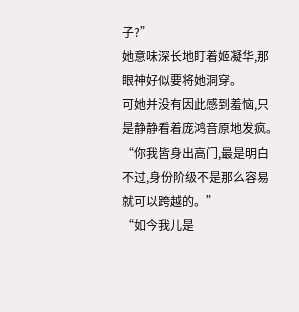子?”
她意味深长地盯着姬凝华,那眼神好似要将她洞穿。
可她并没有因此感到羞恼,只是静静看着庞鸿音原地发疯。
“你我皆身出高门,最是明白不过,身份阶级不是那么容易就可以跨越的。”
“如今我儿是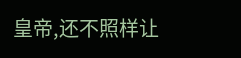皇帝,还不照样让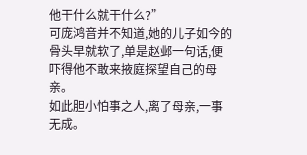他干什么就干什么?”
可庞鸿音并不知道,她的儿子如今的骨头早就软了,单是赵邺一句话,便吓得他不敢来掖庭探望自己的母亲。
如此胆小怕事之人,离了母亲,一事无成。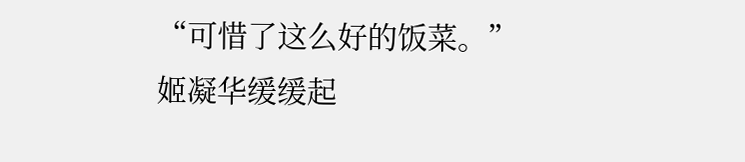“可惜了这么好的饭菜。”姬凝华缓缓起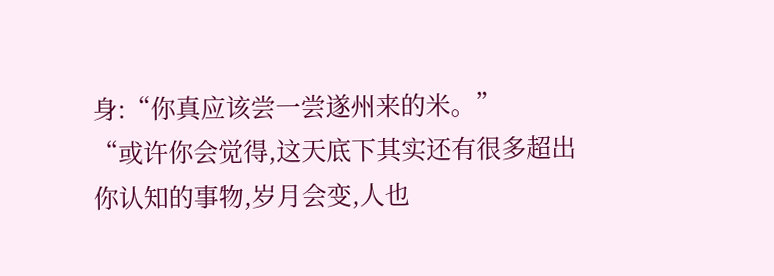身:“你真应该尝一尝遂州来的米。”
“或许你会觉得,这天底下其实还有很多超出你认知的事物,岁月会变,人也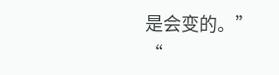是会变的。”
“